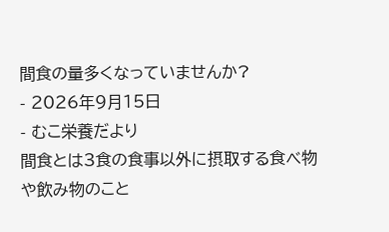間食の量多くなっていませんか?
- 2026年9月15日
- むこ栄養だより
間食とは3食の食事以外に摂取する食べ物や飲み物のこと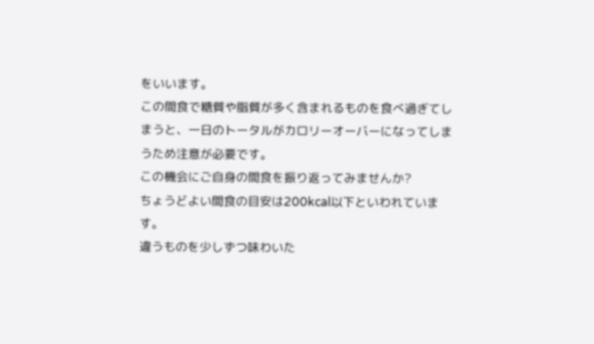をいいます。
この間食で糖質や脂質が多く含まれるものを食べ過ぎてしまうと、一日のトータルがカロリーオーバーになってしまうため注意が必要です。
この機会にご自身の間食を振り返ってみませんか?
ちょうどよい間食の目安は200kcal以下といわれています。
違うものを少しずつ味わいた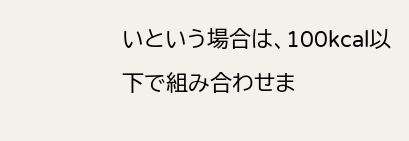いという場合は、100kcal以下で組み合わせま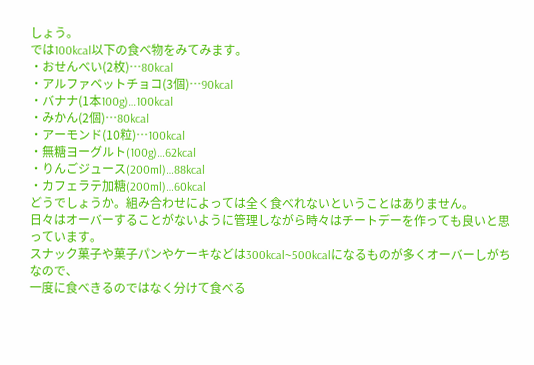しょう。
では100kcal以下の食べ物をみてみます。
・おせんべい(2枚)…80kcal
・アルファベットチョコ(3個)…90kcal
・バナナ(1本100g)…100kcal
・みかん(2個)…80kcal
・アーモンド(10粒)…100kcal
・無糖ヨーグルト(100g)…62kcal
・りんごジュース(200ml)…88kcal
・カフェラテ加糖(200ml)…60kcal
どうでしょうか。組み合わせによっては全く食べれないということはありません。
日々はオーバーすることがないように管理しながら時々はチートデーを作っても良いと思っています。
スナック菓子や菓子パンやケーキなどは300kcal~500kcalになるものが多くオーバーしがちなので、
一度に食べきるのではなく分けて食べる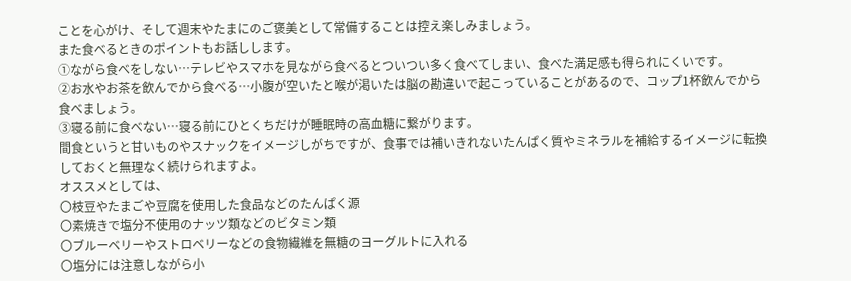ことを心がけ、そして週末やたまにのご褒美として常備することは控え楽しみましょう。
また食べるときのポイントもお話しします。
①ながら食べをしない…テレビやスマホを見ながら食べるとついつい多く食べてしまい、食べた満足感も得られにくいです。
②お水やお茶を飲んでから食べる…小腹が空いたと喉が渇いたは脳の勘違いで起こっていることがあるので、コップ1杯飲んでから食べましょう。
③寝る前に食べない…寝る前にひとくちだけが睡眠時の高血糖に繋がります。
間食というと甘いものやスナックをイメージしがちですが、食事では補いきれないたんぱく質やミネラルを補給するイメージに転換しておくと無理なく続けられますよ。
オススメとしては、
〇枝豆やたまごや豆腐を使用した食品などのたんぱく源
〇素焼きで塩分不使用のナッツ類などのビタミン類
〇ブルーベリーやストロベリーなどの食物繊維を無糖のヨーグルトに入れる
〇塩分には注意しながら小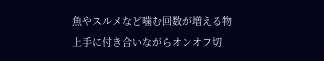魚やスルメなど噛む回数が増える物
上手に付き合いながらオンオフ切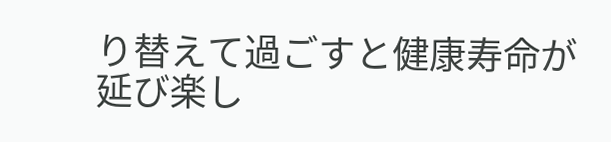り替えて過ごすと健康寿命が延び楽し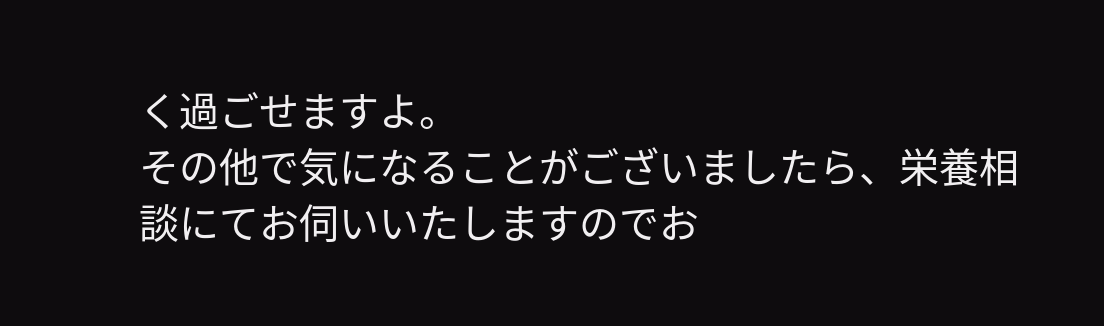く過ごせますよ。
その他で気になることがございましたら、栄養相談にてお伺いいたしますのでお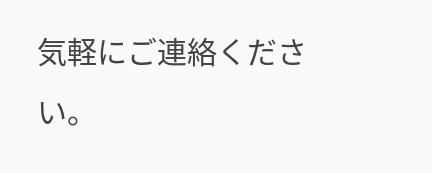気軽にご連絡ください。